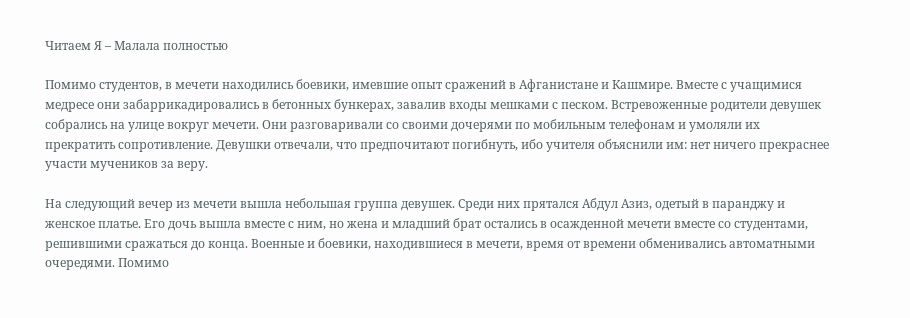Читаем Я – Малала полностью

Помимо студентов, в мечети находились боевики, имевшие опыт сражений в Афганистане и Кашмире. Вместе с учащимися медресе они забаррикадировались в бетонных бункерах, завалив входы мешками с песком. Встревоженные родители девушек собрались на улице вокруг мечети. Они разговаривали со своими дочерями по мобильным телефонам и умоляли их прекратить сопротивление. Девушки отвечали, что предпочитают погибнуть, ибо учителя объяснили им: нет ничего прекраснее участи мучеников за веру.

На следующий вечер из мечети вышла небольшая группа девушек. Среди них прятался Абдул Азиз, одетый в паранджу и женское платье. Его дочь вышла вместе с ним, но жена и младший брат остались в осажденной мечети вместе со студентами, решившими сражаться до конца. Военные и боевики, находившиеся в мечети, время от времени обменивались автоматными очередями. Помимо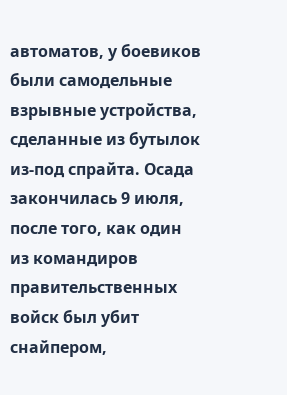автоматов, у боевиков были самодельные взрывные устройства, сделанные из бутылок из-под спрайта. Осада закончилась 9 июля, после того, как один из командиров правительственных войск был убит снайпером,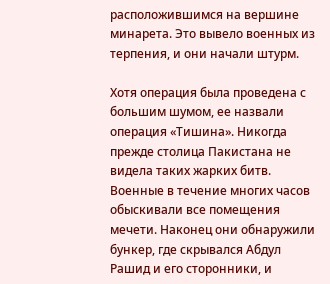расположившимся на вершине минарета. Это вывело военных из терпения, и они начали штурм.

Хотя операция была проведена с большим шумом, ее назвали операция «Тишина». Никогда прежде столица Пакистана не видела таких жарких битв. Военные в течение многих часов обыскивали все помещения мечети. Наконец они обнаружили бункер, где скрывался Абдул Рашид и его сторонники, и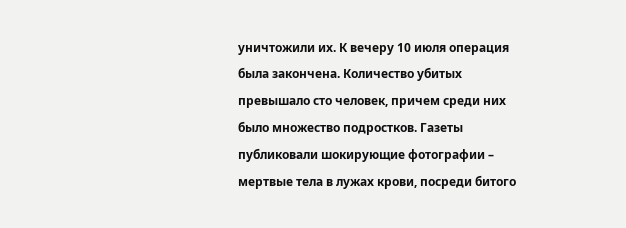уничтожили их. К вечеру 10 июля операция была закончена. Количество убитых превышало сто человек, причем среди них было множество подростков. Газеты публиковали шокирующие фотографии – мертвые тела в лужах крови, посреди битого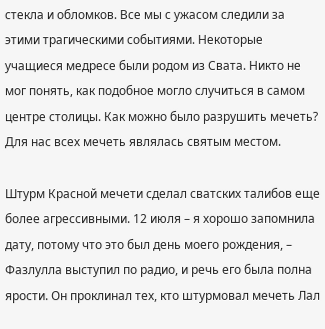стекла и обломков. Все мы с ужасом следили за этими трагическими событиями. Некоторые учащиеся медресе были родом из Свата. Никто не мог понять, как подобное могло случиться в самом центре столицы. Как можно было разрушить мечеть? Для нас всех мечеть являлась святым местом.

Штурм Красной мечети сделал сватских талибов еще более агрессивными. 12 июля – я хорошо запомнила дату, потому что это был день моего рождения, – Фазлулла выступил по радио, и речь его была полна ярости. Он проклинал тех, кто штурмовал мечеть Лал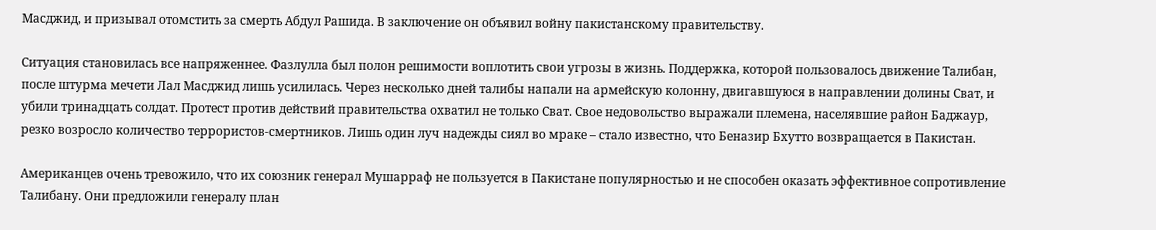Масджид, и призывал отомстить за смерть Абдул Рашида. В заключение он объявил войну пакистанскому правительству.

Ситуация становилась все напряженнее. Фазлулла был полон решимости воплотить свои угрозы в жизнь. Поддержка, которой пользовалось движение Талибан, после штурма мечети Лал Масджид лишь усилилась. Через несколько дней талибы напали на армейскую колонну, двигавшуюся в направлении долины Сват, и убили тринадцать солдат. Протест против действий правительства охватил не только Сват. Свое недовольство выражали племена, населявшие район Баджаур, резко возросло количество террористов-смертников. Лишь один луч надежды сиял во мраке – стало известно, что Беназир Бхутто возвращается в Пакистан.

Американцев очень тревожило, что их союзник генерал Мушарраф не пользуется в Пакистане популярностью и не способен оказать эффективное сопротивление Талибану. Они предложили генералу план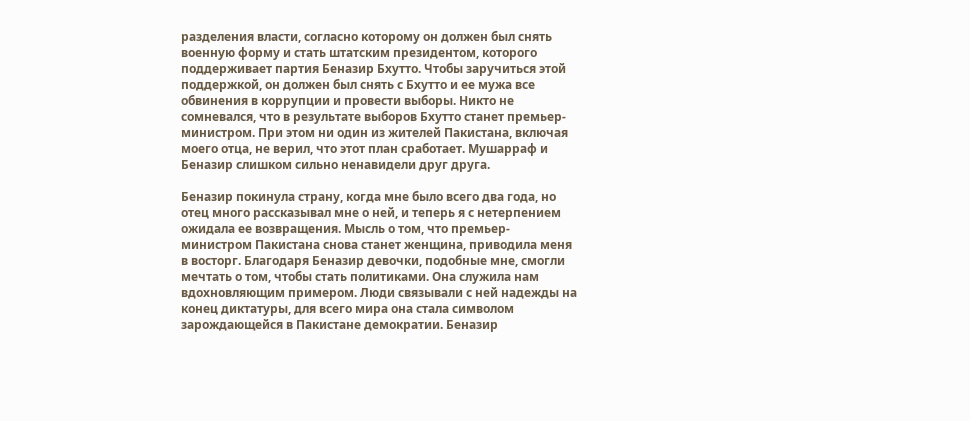разделения власти, согласно которому он должен был снять военную форму и стать штатским президентом, которого поддерживает партия Беназир Бхутто. Чтобы заручиться этой поддержкой, он должен был снять с Бхутто и ее мужа все обвинения в коррупции и провести выборы. Никто не сомневался, что в результате выборов Бхутто станет премьер-министром. При этом ни один из жителей Пакистана, включая моего отца, не верил, что этот план сработает. Мушарраф и Беназир слишком сильно ненавидели друг друга.

Беназир покинула страну, когда мне было всего два года, но отец много рассказывал мне о ней, и теперь я с нетерпением ожидала ее возвращения. Мысль о том, что премьер-министром Пакистана снова станет женщина, приводила меня в восторг. Благодаря Беназир девочки, подобные мне, смогли мечтать о том, чтобы стать политиками. Она служила нам вдохновляющим примером. Люди связывали с ней надежды на конец диктатуры, для всего мира она стала символом зарождающейся в Пакистане демократии. Беназир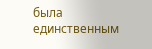была единственным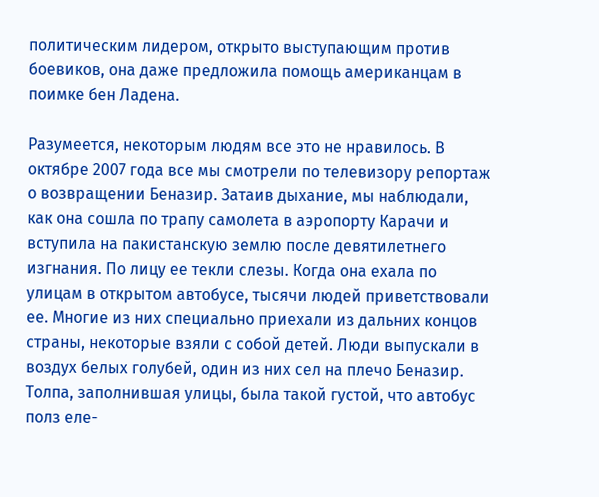политическим лидером, открыто выступающим против боевиков, она даже предложила помощь американцам в поимке бен Ладена.

Разумеется, некоторым людям все это не нравилось. В октябре 2007 года все мы смотрели по телевизору репортаж о возвращении Беназир. Затаив дыхание, мы наблюдали, как она сошла по трапу самолета в аэропорту Карачи и вступила на пакистанскую землю после девятилетнего изгнания. По лицу ее текли слезы. Когда она ехала по улицам в открытом автобусе, тысячи людей приветствовали ее. Многие из них специально приехали из дальних концов страны, некоторые взяли с собой детей. Люди выпускали в воздух белых голубей, один из них сел на плечо Беназир. Толпа, заполнившая улицы, была такой густой, что автобус полз еле-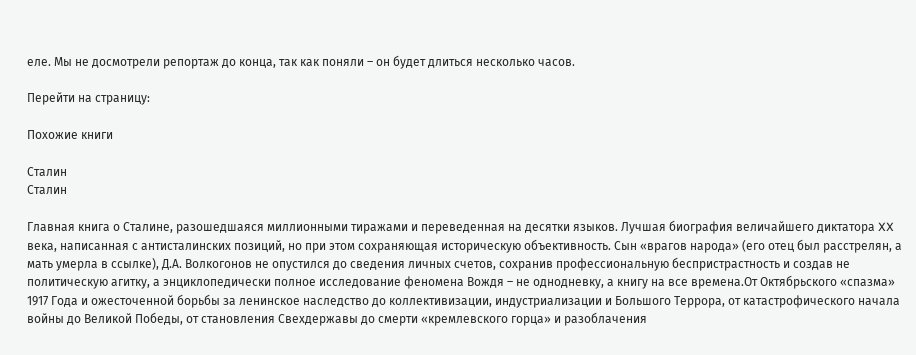еле. Мы не досмотрели репортаж до конца, так как поняли – он будет длиться несколько часов.

Перейти на страницу:

Похожие книги

Сталин
Сталин

Главная книга о Сталине, разошедшаяся миллионными тиражами и переведенная на десятки языков. Лучшая биография величайшего диктатора XX века, написанная с антисталинских позиций, но при этом сохраняющая историческую объективность. Сын «врагов народа» (его отец был расстрелян, а мать умерла в ссылке), Д.А. Волкогонов не опустился до сведения личных счетов, сохранив профессиональную беспристрастность и создав не политическую агитку, а энциклопедически полное исследование феномена Вождя – не однодневку, а книгу на все времена.От Октябрьского «спазма» 1917 Года и ожесточенной борьбы за ленинское наследство до коллективизации, индустриализации и Большого Террора, от катастрофического начала войны до Великой Победы, от становления Свехдержавы до смерти «кремлевского горца» и разоблачения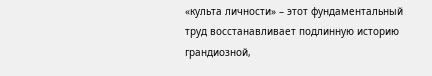«культа личности» – этот фундаментальный труд восстанавливает подлинную историю грандиозной,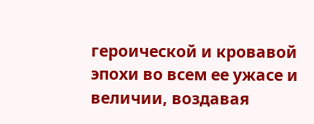героической и кровавой эпохи во всем ее ужасе и величии, воздавая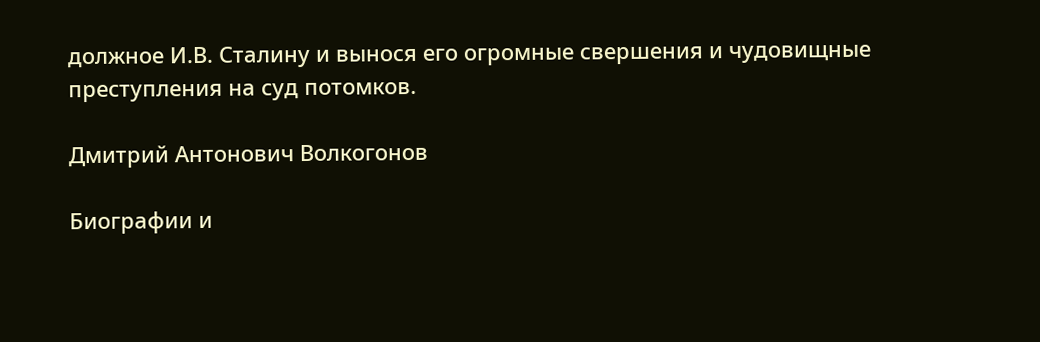должное И.В. Сталину и вынося его огромные свершения и чудовищные преступления на суд потомков.

Дмитрий Антонович Волкогонов

Биографии и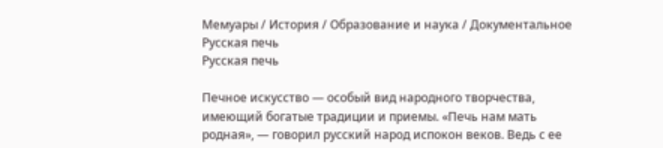Мемуары / История / Образование и наука / Документальное
Русская печь
Русская печь

Печное искусство — особый вид народного творчества, имеющий богатые традиции и приемы. «Печь нам мать родная», — говорил русский народ испокон веков. Ведь с ее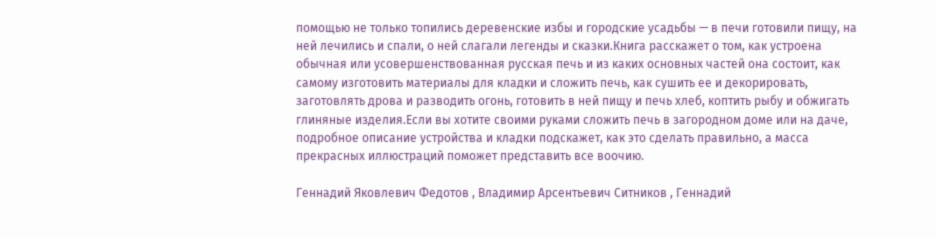помощью не только топились деревенские избы и городские усадьбы — в печи готовили пищу, на ней лечились и спали, о ней слагали легенды и сказки.Книга расскажет о том, как устроена обычная или усовершенствованная русская печь и из каких основных частей она состоит, как самому изготовить материалы для кладки и сложить печь, как сушить ее и декорировать, заготовлять дрова и разводить огонь, готовить в ней пищу и печь хлеб, коптить рыбу и обжигать глиняные изделия.Если вы хотите своими руками сложить печь в загородном доме или на даче, подробное описание устройства и кладки подскажет, как это сделать правильно, а масса прекрасных иллюстраций поможет представить все воочию.

Геннадий Яковлевич Федотов , Владимир Арсентьевич Ситников , Геннадий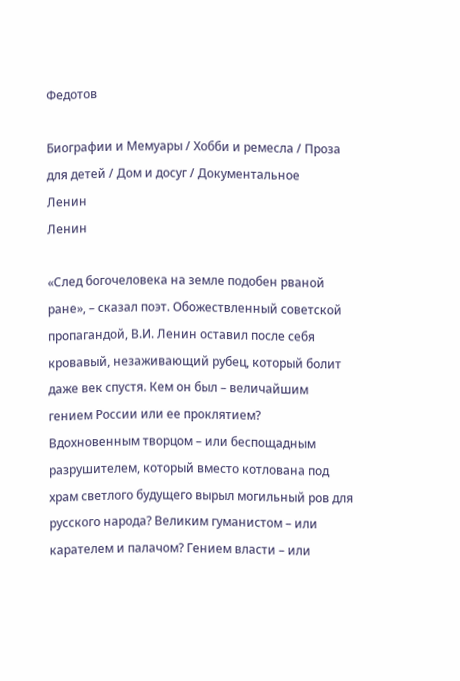Федотов

Биографии и Мемуары / Хобби и ремесла / Проза для детей / Дом и досуг / Документальное
Ленин
Ленин

«След богочеловека на земле подобен рваной ране», – сказал поэт. Обожествленный советской пропагандой, В.И. Ленин оставил после себя кровавый, незаживающий рубец, который болит даже век спустя. Кем он был – величайшим гением России или ее проклятием? Вдохновенным творцом – или беспощадным разрушителем, который вместо котлована под храм светлого будущего вырыл могильный ров для русского народа? Великим гуманистом – или карателем и палачом? Гением власти – или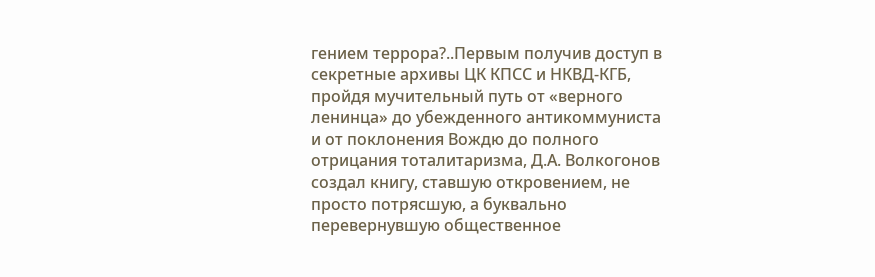гением террора?..Первым получив доступ в секретные архивы ЦК КПСС и НКВД-КГБ, пройдя мучительный путь от «верного ленинца» до убежденного антикоммуниста и от поклонения Вождю до полного отрицания тоталитаризма, Д.А. Волкогонов создал книгу, ставшую откровением, не просто потрясшую, а буквально перевернувшую общественное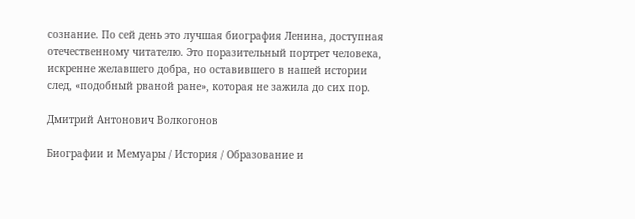сознание. По сей день это лучшая биография Ленина, доступная отечественному читателю. Это поразительный портрет человека, искренне желавшего добра, но оставившего в нашей истории след, «подобный рваной ране», которая не зажила до сих пор.

Дмитрий Антонович Волкогонов

Биографии и Мемуары / История / Образование и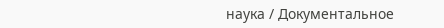наука / Документальное